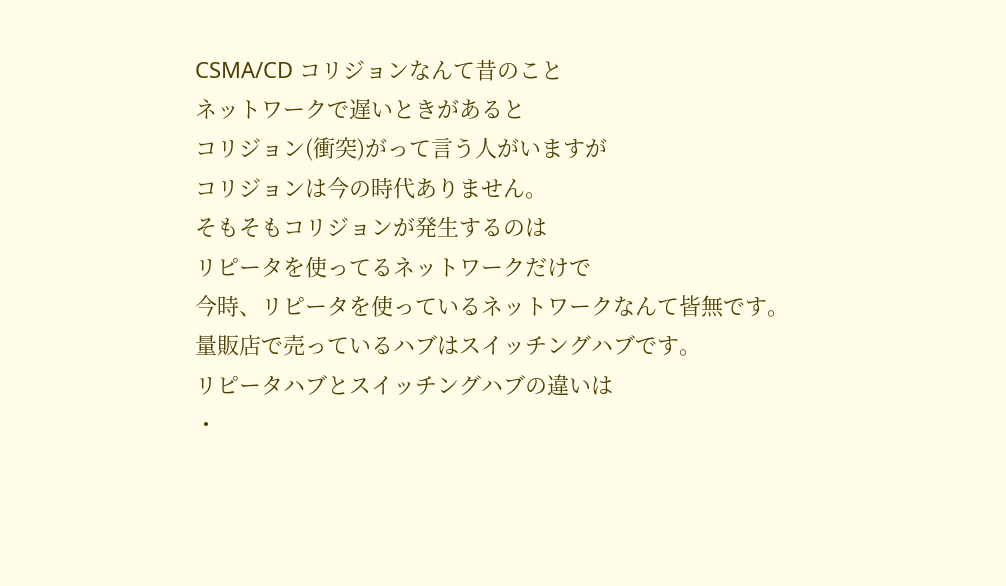CSMA/CD コリジョンなんて昔のこと
ネットワークで遅いときがあると
コリジョン(衝突)がって言う人がいますが
コリジョンは今の時代ありません。
そもそもコリジョンが発生するのは
リピータを使ってるネットワークだけで
今時、リピータを使っているネットワークなんて皆無です。
量販店で売っているハブはスイッチングハブです。
リピータハブとスイッチングハブの違いは
・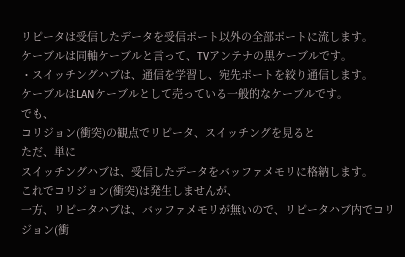リピータは受信したデータを受信ポート以外の全部ポートに流します。
ケーブルは同軸ケーブルと言って、TVアンテナの黒ケーブルです。
・スイッチングハブは、通信を学習し、宛先ポートを絞り通信します。
ケーブルはLANケーブルとして売っている一般的なケーブルです。
でも、
コリジョン(衝突)の観点でリピータ、スイッチングを見ると
ただ、単に
スイッチングハブは、受信したデータをバッファメモリに格納します。
これでコリジョン(衝突)は発生しませんが、
一方、リピータハブは、バッファメモリが無いので、リピータハブ内でコリジョン(衝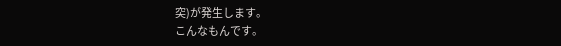突)が発生します。
こんなもんです。